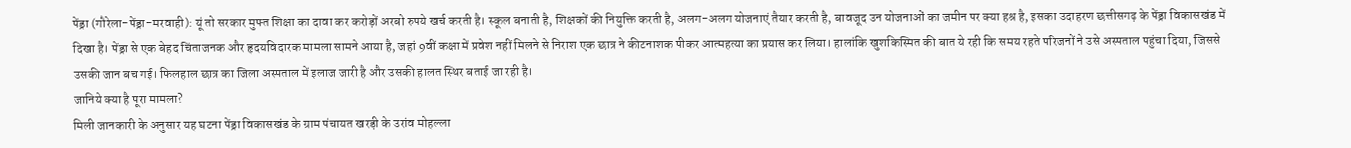पेंड्रा (गौरेला-पेंड्रा-मरवाही): यूं तो सरकार मुफ्त शिक्षा का दावा कर करोड़ों अरबो रुपये खर्च करती है। स्कूल बनाती है, शिक्षकों की नियुक्ति करती है, अलग-अलग योजनाएं तैयार करती है, बावजूद उन योजनाओं का जमीन पर क्या हश्र है, इसका उदाहरण छत्तीसगढ़ के पेंड्रा विकासखंड में दिखा है। पेंड्रा से एक बेहद चिंताजनक और हृदयविदारक मामला सामने आया है, जहां 9वीं कक्षा में प्रवेश नहीं मिलने से निराश एक छात्र ने कीटनाशक पीकर आत्महत्या का प्रयास कर लिया। हालांकि खुशकिस्मित की बात ये रही कि समय रहते परिजनों ने उसे अस्पताल पहुंचा दिया, जिससे उसकी जान बच गई। फिलहाल छात्र का जिला अस्पताल में इलाज जारी है और उसकी हालत स्थिर बताई जा रही है।
जानिये क्या है पूरा मामला?
मिली जानकारी के अनुसार यह घटना पेंड्रा विकासखंड के ग्राम पंचायत खरड़ी के उरांव मोहल्ला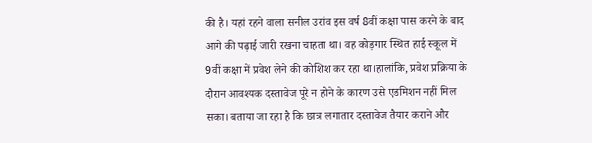की है। यहां रहने वाला सनील उरांव इस वर्ष 8वीं कक्षा पास करने के बाद आगे की पढ़ाई जारी रखना चाहता था। वह कोड़गार स्थित हाई स्कूल में 9वीं कक्षा में प्रवेश लेने की कोशिश कर रहा था।हालांकि, प्रवेश प्रक्रिया के दौरान आवश्यक दस्तावेज पूरे न होने के कारण उसे एडमिशन नहीं मिल सका। बताया जा रहा है कि छात्र लगातार दस्तावेज तैयार कराने और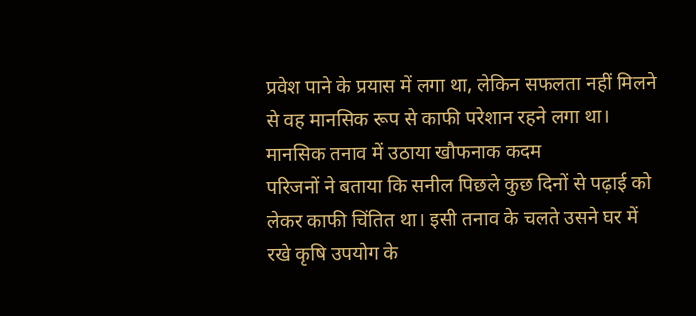प्रवेश पाने के प्रयास में लगा था, लेकिन सफलता नहीं मिलने से वह मानसिक रूप से काफी परेशान रहने लगा था।
मानसिक तनाव में उठाया खौफनाक कदम
परिजनों ने बताया कि सनील पिछले कुछ दिनों से पढ़ाई को लेकर काफी चिंतित था। इसी तनाव के चलते उसने घर में रखे कृषि उपयोग के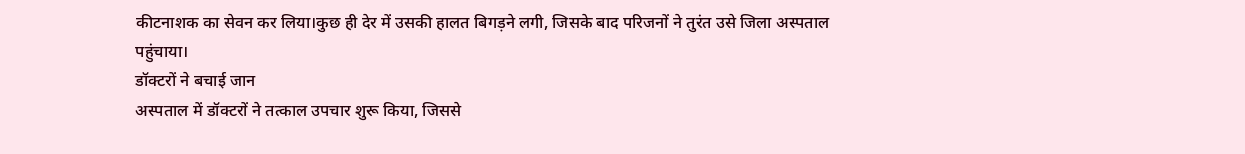कीटनाशक का सेवन कर लिया।कुछ ही देर में उसकी हालत बिगड़ने लगी, जिसके बाद परिजनों ने तुरंत उसे जिला अस्पताल पहुंचाया।
डॉक्टरों ने बचाई जान
अस्पताल में डॉक्टरों ने तत्काल उपचार शुरू किया, जिससे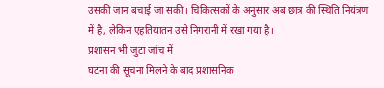उसकी जान बचाई जा सकी। चिकित्सकों के अनुसार अब छात्र की स्थिति नियंत्रण में है, लेकिन एहतियातन उसे निगरानी में रखा गया है।
प्रशासन भी जुटा जांच में
घटना की सूचना मिलने के बाद प्रशासनिक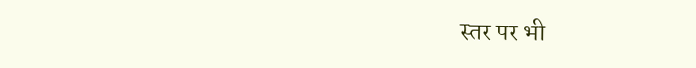स्तर पर भी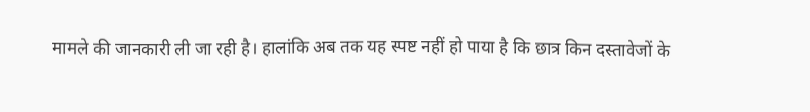मामले की जानकारी ली जा रही है। हालांकि अब तक यह स्पष्ट नहीं हो पाया है कि छात्र किन दस्तावेजों के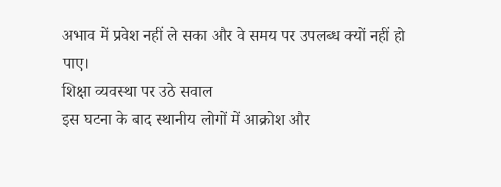अभाव में प्रवेश नहीं ले सका और वे समय पर उपलब्ध क्यों नहीं हो पाए।
शिक्षा व्यवस्था पर उठे सवाल
इस घटना के बाद स्थानीय लोगों में आक्रोश और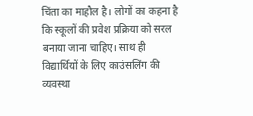चिंता का माहौल है। लोगों का कहना है कि स्कूलों की प्रवेश प्रक्रिया को सरल बनाया जाना चाहिए। साथ ही विद्यार्थियों के लिए काउंसलिंग की व्यवस्था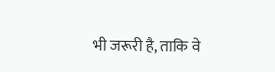भी जरूरी है, ताकि वे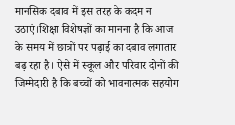मानसिक दबाव में इस तरह के कदम न उठाएं।शिक्षा विशेषज्ञों का मानना है कि आज के समय में छात्रों पर पढ़ाई का दबाव लगातार बढ़ रहा है। ऐसे में स्कूल और परिवार दोनों की जिम्मेदारी है कि बच्चों को भावनात्मक सहयोग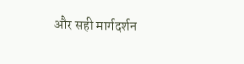और सही मार्गदर्शन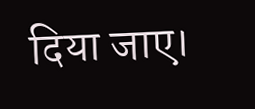दिया जाए।